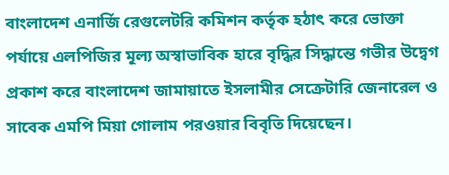বাংলাদেশ এনার্জি রেগুলেটরি কমিশন কর্তৃক হঠাৎ করে ভোক্তা পর্যায়ে এলপিজির মূল্য অস্বাভাবিক হারে বৃদ্ধির সিদ্ধান্তে গভীর উদ্বেগ প্রকাশ করে বাংলাদেশ জামায়াতে ইসলামীর সেক্রেটারি জেনারেল ও সাবেক এমপি মিয়া গোলাম পরওয়ার বিবৃতি দিয়েছেন।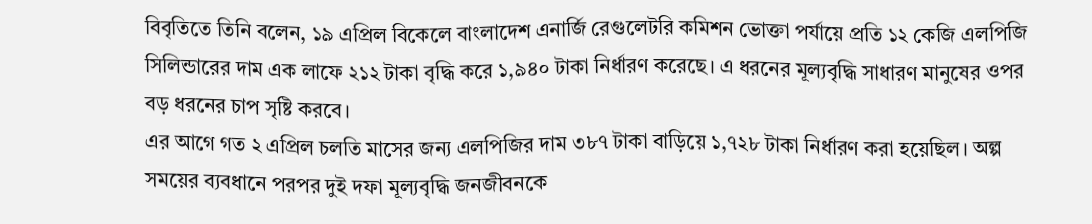বিবৃতিতে তিনি বলেন, ১৯ এপ্রিল বিকেলে বাংলাদেশ এনার্জি রেগুলেটরি কমিশন ভোক্তা পর্যায়ে প্রতি ১২ কেজি এলপিজি সিলিন্ডারের দাম এক লাফে ২১২ টাকা বৃদ্ধি করে ১,৯৪০ টাকা নির্ধারণ করেছে। এ ধরনের মূল্যবৃদ্ধি সাধারণ মানুষের ওপর বড় ধরনের চাপ সৃষ্টি করবে।
এর আগে গত ২ এপ্রিল চলতি মাসের জন্য এলপিজির দাম ৩৮৭ টাকা বাড়িয়ে ১,৭২৮ টাকা নির্ধারণ করা হয়েছিল। অল্প সময়ের ব্যবধানে পরপর দুই দফা মূল্যবৃদ্ধি জনজীবনকে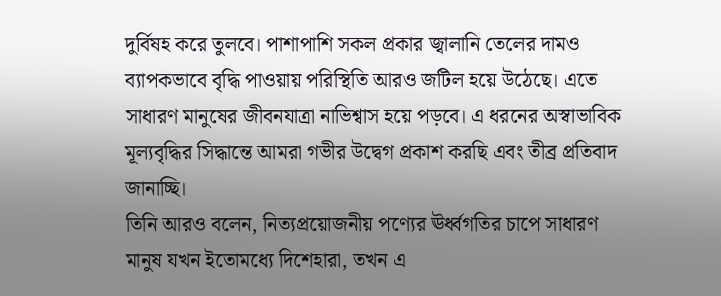দুর্বিষহ করে তুলবে। পাশাপাশি সকল প্রকার জ্বালানি তেলের দামও ব্যাপকভাবে বৃদ্ধি পাওয়ায় পরিস্থিতি আরও জটিল হয়ে উঠেছে। এতে সাধারণ মানুষের জীবনযাত্রা নাভিশ্বাস হয়ে পড়বে। এ ধরনের অস্বাভাবিক মূল্যবৃদ্ধির সিদ্ধান্তে আমরা গভীর উদ্বেগ প্রকাশ করছি এবং তীব্র প্রতিবাদ জানাচ্ছি।
তিনি আরও বলেন, নিত্যপ্রয়োজনীয় পণ্যের ঊর্ধ্বগতির চাপে সাধারণ মানুষ যখন ইতোমধ্যে দিশেহারা, তখন এ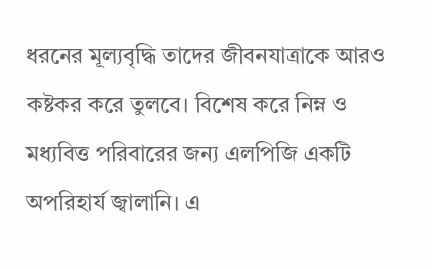ধরনের মূল্যবৃদ্ধি তাদের জীবনযাত্রাকে আরও কষ্টকর করে তুলবে। বিশেষ করে নিম্ন ও মধ্যবিত্ত পরিবারের জন্য এলপিজি একটি অপরিহার্য জ্বালানি। এ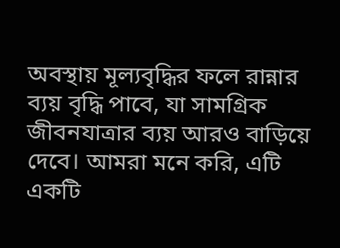অবস্থায় মূল্যবৃদ্ধির ফলে রান্নার ব্যয় বৃদ্ধি পাবে, যা সামগ্রিক জীবনযাত্রার ব্যয় আরও বাড়িয়ে দেবে। আমরা মনে করি, এটি একটি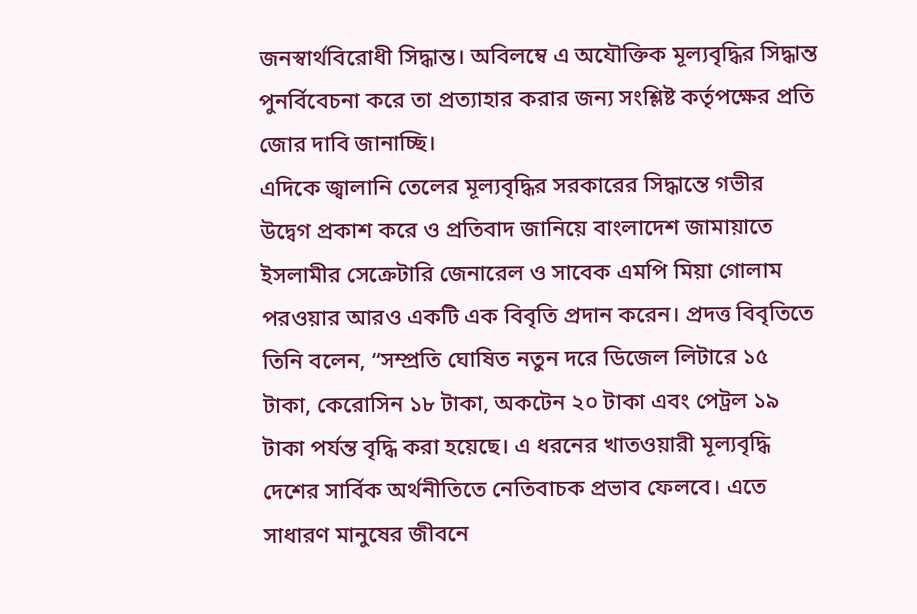জনস্বার্থবিরোধী সিদ্ধান্ত। অবিলম্বে এ অযৌক্তিক মূল্যবৃদ্ধির সিদ্ধান্ত পুনর্বিবেচনা করে তা প্রত্যাহার করার জন্য সংশ্লিষ্ট কর্তৃপক্ষের প্রতি জোর দাবি জানাচ্ছি।
এদিকে জ্বালানি তেলের মূল্যবৃদ্ধির সরকারের সিদ্ধান্তে গভীর উদ্বেগ প্রকাশ করে ও প্রতিবাদ জানিয়ে বাংলাদেশ জামায়াতে ইসলামীর সেক্রেটারি জেনারেল ও সাবেক এমপি মিয়া গোলাম পরওয়ার আরও একটি এক বিবৃতি প্রদান করেন। প্রদত্ত বিবৃতিতে তিনি বলেন, “সম্প্রতি ঘোষিত নতুন দরে ডিজেল লিটারে ১৫ টাকা, কেরোসিন ১৮ টাকা, অকটেন ২০ টাকা এবং পেট্রল ১৯ টাকা পর্যন্ত বৃদ্ধি করা হয়েছে। এ ধরনের খাতওয়ারী মূল্যবৃদ্ধি দেশের সার্বিক অর্থনীতিতে নেতিবাচক প্রভাব ফেলবে। এতে সাধারণ মানুষের জীবনে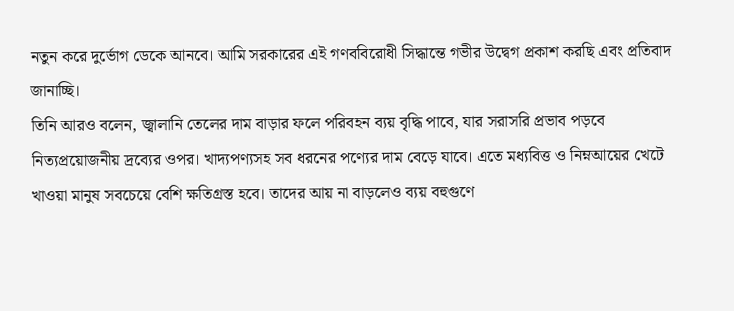নতুন করে দুর্ভোগ ডেকে আনবে। আমি সরকারের এই গণববিরোধী সিদ্ধান্তে গভীর উদ্বেগ প্রকাশ করছি এবং প্রতিবাদ জানাচ্ছি।
তিনি আরও বলেন, জ্বালানি তেলের দাম বাড়ার ফলে পরিবহন ব্যয় বৃদ্ধি পাবে, যার সরাসরি প্রভাব পড়বে নিত্যপ্রয়োজনীয় দ্রব্যের ওপর। খাদ্যপণ্যসহ সব ধরনের পণ্যের দাম বেড়ে যাবে। এতে মধ্যবিত্ত ও নিম্নআয়ের খেটে খাওয়া মানুষ সবচেয়ে বেশি ক্ষতিগ্রস্ত হবে। তাদের আয় না বাড়লেও ব্যয় বহুগুণে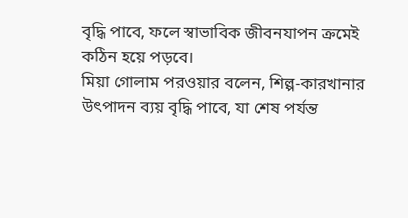বৃদ্ধি পাবে, ফলে স্বাভাবিক জীবনযাপন ক্রমেই কঠিন হয়ে পড়বে।
মিয়া গোলাম পরওয়ার বলেন, শিল্প-কারখানার উৎপাদন ব্যয় বৃদ্ধি পাবে, যা শেষ পর্যন্ত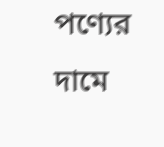পণ্যের দামে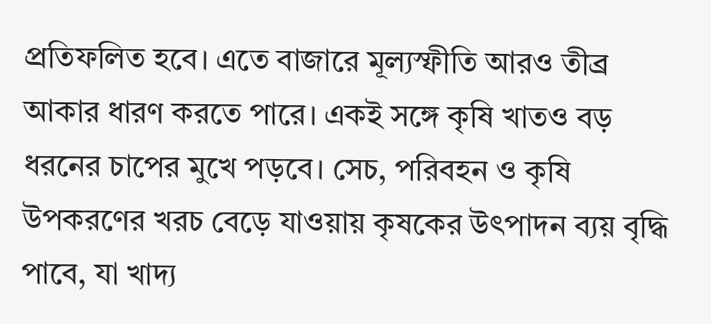প্রতিফলিত হবে। এতে বাজারে মূল্যস্ফীতি আরও তীব্র আকার ধারণ করতে পারে। একই সঙ্গে কৃষি খাতও বড় ধরনের চাপের মুখে পড়বে। সেচ, পরিবহন ও কৃষি উপকরণের খরচ বেড়ে যাওয়ায় কৃষকের উৎপাদন ব্যয় বৃদ্ধি পাবে, যা খাদ্য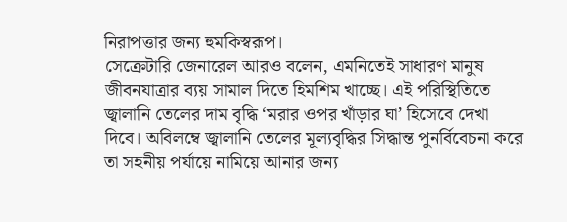নিরাপত্তার জন্য হুমকিস্বরূপ।
সেক্রেটারি জেনারেল আরও বলেন, এমনিতেই সাধারণ মানুষ জীবনযাত্রার ব্যয় সামাল দিতে হিমশিম খাচ্ছে। এই পরিস্থিতিতে জ্বালানি তেলের দাম বৃদ্ধি ‘মরার ওপর খাঁড়ার ঘা’ হিসেবে দেখা দিবে। অবিলম্বে জ্বালানি তেলের মূল্যবৃদ্ধির সিদ্ধান্ত পুনর্বিবেচনা করে তা সহনীয় পর্যায়ে নামিয়ে আনার জন্য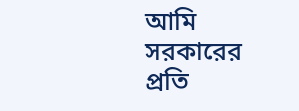আমি সরকারের প্রতি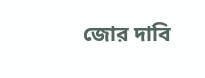জোর দাবি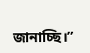জানাচ্ছি।”